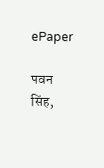ePaper

पवन सिंह,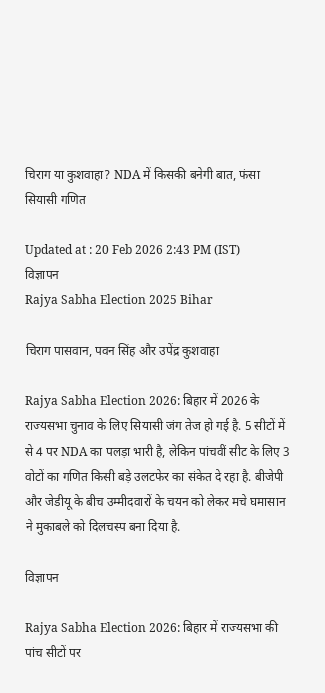चिराग या कुशवाहा? NDA में किसकी बनेगी बात, फंसा सियासी गणित

Updated at : 20 Feb 2026 2:43 PM (IST)
विज्ञापन
Rajya Sabha Election 2025 Bihar

चिराग पासवान, पवन सिंह और उपेंद्र कुशवाहा

Rajya Sabha Election 2026: बिहार में 2026 के राज्यसभा चुनाव के लिए सियासी जंग तेज हो गई है. 5 सीटों में से 4 पर NDA का पलड़ा भारी है, लेकिन पांचवीं सीट के लिए 3 वोटों का गणित किसी बड़े उलटफेर का संकेत दे रहा है. बीजेपी और जेडीयू के बीच उम्मीदवारों के चयन को लेकर मचे घमासान ने मुकाबले को दिलचस्प बना दिया है.

विज्ञापन

Rajya Sabha Election 2026: बिहार में राज्यसभा की पांच सीटों पर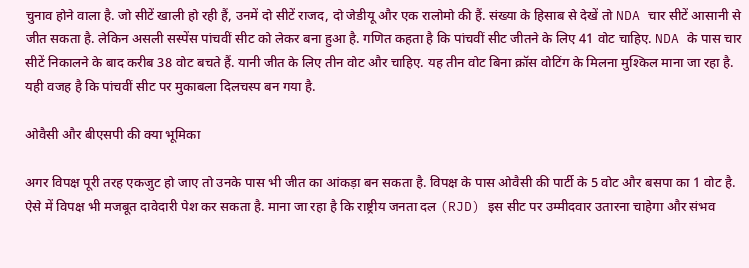चुनाव होने वाला है. जो सीटें खाली हो रही हैं, उनमें दो सीटें राजद, दो जेडीयू और एक रालोमो की हैं. संख्या के हिसाब से देखें तो NDA चार सीटें आसानी से जीत सकता है. लेकिन असली सस्पेंस पांचवीं सीट को लेकर बना हुआ है. गणित कहता है कि पांचवीं सीट जीतने के लिए 41 वोट चाहिए. NDA के पास चार सीटें निकालने के बाद करीब 38 वोट बचते हैं. यानी जीत के लिए तीन वोट और चाहिए. यह तीन वोट बिना क्रॉस वोटिंग के मिलना मुश्किल माना जा रहा है. यही वजह है कि पांचवीं सीट पर मुकाबला दिलचस्प बन गया है.

ओवैसी और बीएसपी की क्या भूमिका

अगर विपक्ष पूरी तरह एकजुट हो जाए तो उनके पास भी जीत का आंकड़ा बन सकता है. विपक्ष के पास ओवैसी की पार्टी के 5 वोट और बसपा का 1 वोट है. ऐसे में विपक्ष भी मजबूत दावेदारी पेश कर सकता है. माना जा रहा है कि राष्ट्रीय जनता दल (RJD) इस सीट पर उम्मीदवार उतारना चाहेगा और संभव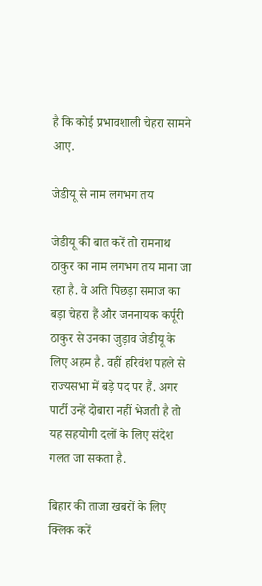है कि कोई प्रभावशाली चेहरा सामने आए.

जेडीयू से नाम लगभग तय

जेडीयू की बात करें तो रामनाथ ठाकुर का नाम लगभग तय माना जा रहा है. वे अति पिछड़ा समाज का बड़ा चेहरा हैं और जननायक कर्पूरी ठाकुर से उनका जुड़ाव जेडीयू के लिए अहम है. वहीं हरिवंश पहले से राज्यसभा में बड़े पद पर हैं. अगर पार्टी उन्हें दोबारा नहीं भेजती है तो यह सहयोगी दलों के लिए संदेश गलत जा सकता है.

बिहार की ताजा खबरों के लिए क्लिक करें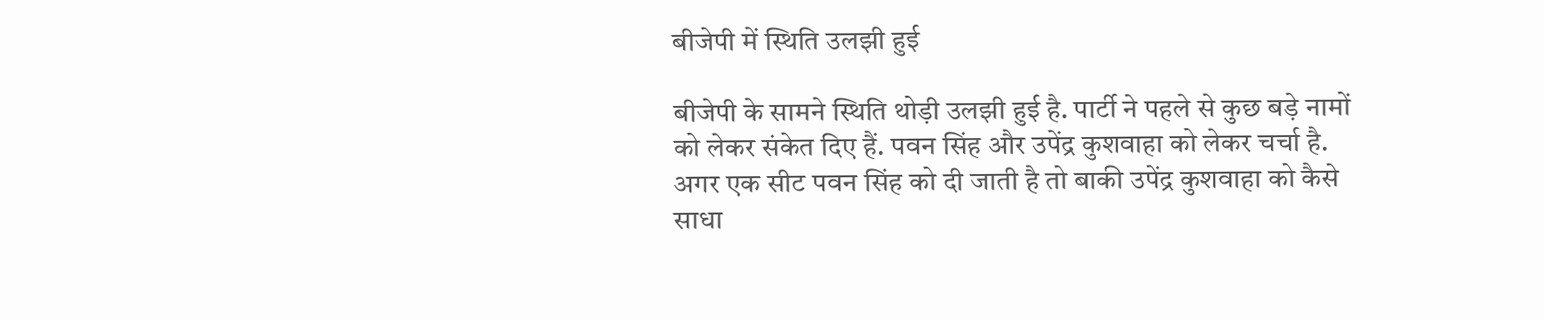बीजेपी में स्थिति उलझी हुई

बीजेपी के सामने स्थिति थोड़ी उलझी हुई है. पार्टी ने पहले से कुछ बड़े नामों को लेकर संकेत दिए हैं. पवन सिंह और उपेंद्र कुशवाहा को लेकर चर्चा है. अगर एक सीट पवन सिंह को दी जाती है तो बाकी उपेंद्र कुशवाहा को कैसे साधा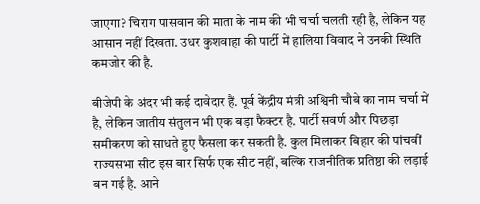जाएगा? चिराग पासवान की माता के नाम की भी चर्चा चलती रही है, लेकिन यह आसान नहीं दिखता. उधर कुशवाहा की पार्टी में हालिया विवाद ने उनकी स्थिति कमजोर की है.

बीजेपी के अंदर भी कई दावेदार हैं. पूर्व केंद्रीय मंत्री अश्विनी चौबे का नाम चर्चा में है, लेकिन जातीय संतुलन भी एक बड़ा फैक्टर है. पार्टी सवर्ण और पिछड़ा समीकरण को साधते हुए फैसला कर सकती है. कुल मिलाकर बिहार की पांचवीं राज्यसभा सीट इस बार सिर्फ एक सीट नहीं, बल्कि राजनीतिक प्रतिष्ठा की लड़ाई बन गई है. आने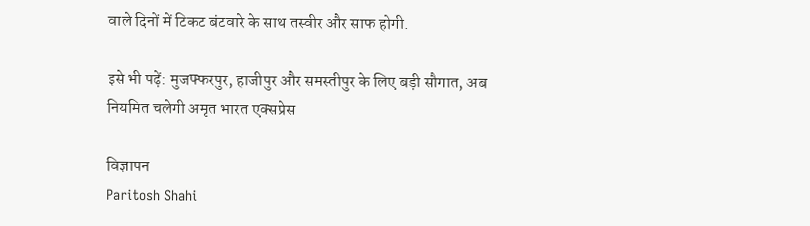वाले दिनों में टिकट बंटवारे के साथ तस्वीर और साफ होगी.

इसे भी पढ़ें: मुजफ्फरपुर, हाजीपुर और समस्तीपुर के लिए बड़ी सौगात, अब नियमित चलेगी अमृत भारत एक्सप्रेस

विज्ञापन
Paritosh Shahi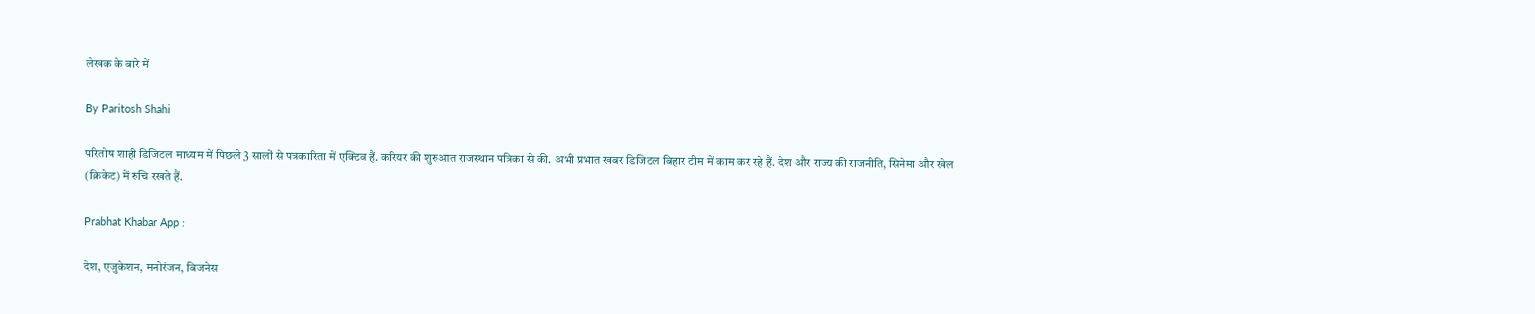लेखक के बारे में

By Paritosh Shahi

परितोष शाही डिजिटल माध्यम में पिछले 3 सालों से पत्रकारिता में एक्टिव हैं. करियर की शुरुआत राजस्थान पत्रिका से की. अभी प्रभात खबर डिजिटल बिहार टीम में काम कर रहे हैं. देश और राज्य की राजनीति, सिनेमा और खेल (क्रिकेट) में रुचि रखते हैं.

Prabhat Khabar App :

देश, एजुकेशन, मनोरंजन, बिजनेस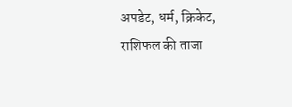अपडेट, धर्म, क्रिकेट, राशिफल की ताजा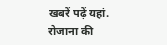खबरें पढ़ें यहां. रोजाना की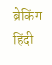ब्रेकिंग हिंदी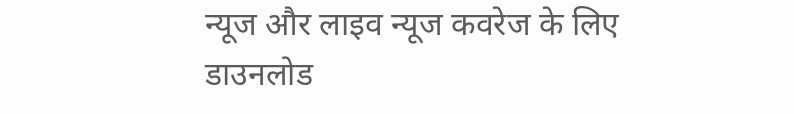न्यूज और लाइव न्यूज कवरेज के लिए डाउनलोड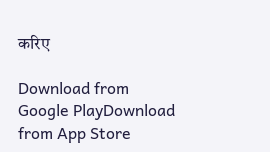करिए

Download from Google PlayDownload from App Store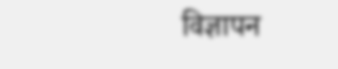विज्ञापन